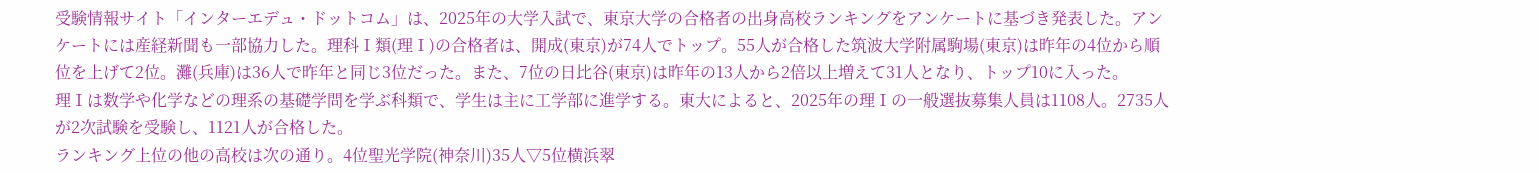受験情報サイト「インターエデュ・ドットコム」は、2025年の大学入試で、東京大学の合格者の出身高校ランキングをアンケートに基づき発表した。アンケートには産経新聞も一部協力した。理科Ⅰ類(理Ⅰ)の合格者は、開成(東京)が74人でトップ。55人が合格した筑波大学附属駒場(東京)は昨年の4位から順位を上げて2位。灘(兵庫)は36人で昨年と同じ3位だった。また、7位の日比谷(東京)は昨年の13人から2倍以上増えて31人となり、トップ10に入った。
理Ⅰは数学や化学などの理系の基礎学問を学ぶ科類で、学生は主に工学部に進学する。東大によると、2025年の理Ⅰの一般選抜募集人員は1108人。2735人が2次試験を受験し、1121人が合格した。
ランキング上位の他の高校は次の通り。4位聖光学院(神奈川)35人▽5位横浜翠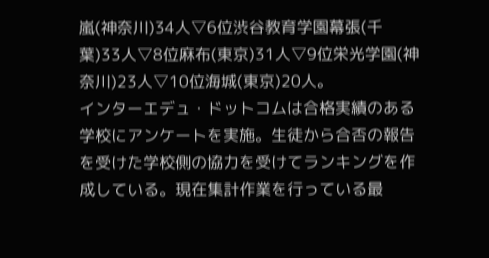嵐(神奈川)34人▽6位渋谷教育学園幕張(千葉)33人▽8位麻布(東京)31人▽9位栄光学園(神奈川)23人▽10位海城(東京)20人。
インターエデュ・ドットコムは合格実績のある学校にアンケートを実施。生徒から合否の報告を受けた学校側の協力を受けてランキングを作成している。現在集計作業を行っている最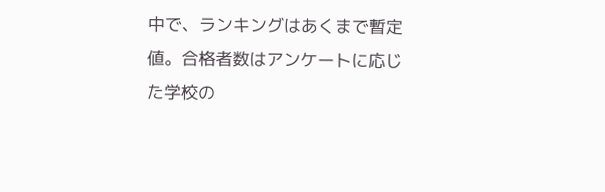中で、ランキングはあくまで暫定値。合格者数はアンケートに応じた学校の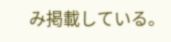み掲載している。